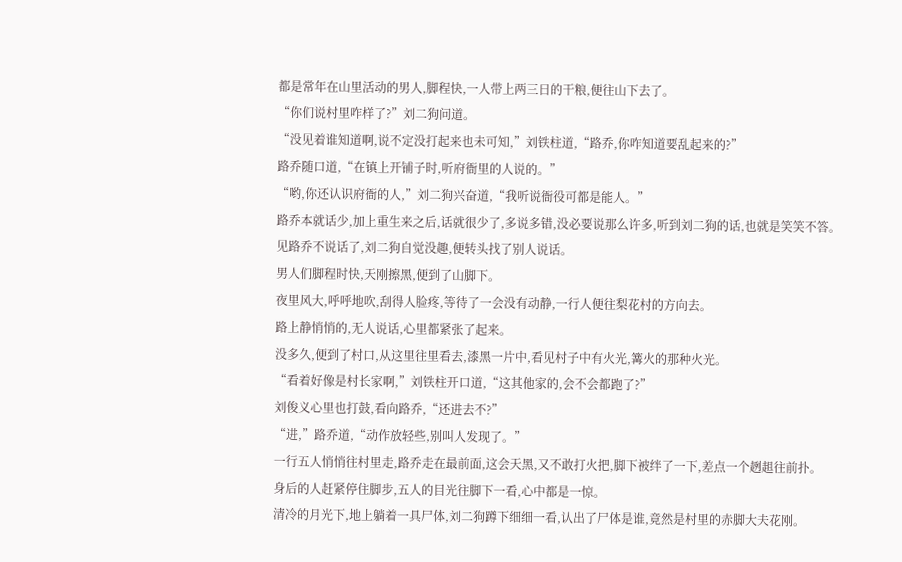都是常年在山里活动的男人,脚程快,一人带上两三日的干粮,便往山下去了。
“你们说村里咋样了?”刘二狗问道。
“没见着谁知道啊,说不定没打起来也未可知,”刘铁柱道,“路乔,你咋知道要乱起来的?”
路乔随口道,“在镇上开铺子时,听府衙里的人说的。”
“哟,你还认识府衙的人,”刘二狗兴奋道,“我听说衙役可都是能人。”
路乔本就话少,加上重生来之后,话就很少了,多说多错,没必要说那么许多,听到刘二狗的话,也就是笑笑不答。
见路乔不说话了,刘二狗自觉没趣,便转头找了别人说话。
男人们脚程时快,天刚擦黑,便到了山脚下。
夜里风大,呼呼地吹,刮得人脸疼,等待了一会没有动静,一行人便往梨花村的方向去。
路上静悄悄的,无人说话,心里都紧张了起来。
没多久,便到了村口,从这里往里看去,漆黑一片中,看见村子中有火光,篝火的那种火光。
“看着好像是村长家啊,”刘铁柱开口道,“这其他家的,会不会都跑了?”
刘俊义心里也打鼓,看向路乔,“还进去不?”
“进,”路乔道,“动作放轻些,别叫人发现了。”
一行五人悄悄往村里走,路乔走在最前面,这会天黑,又不敢打火把,脚下被绊了一下,差点一个趔趄往前扑。
身后的人赶紧停住脚步,五人的目光往脚下一看,心中都是一惊。
清冷的月光下,地上躺着一具尸体,刘二狗蹲下细细一看,认出了尸体是谁,竟然是村里的赤脚大夫花刚。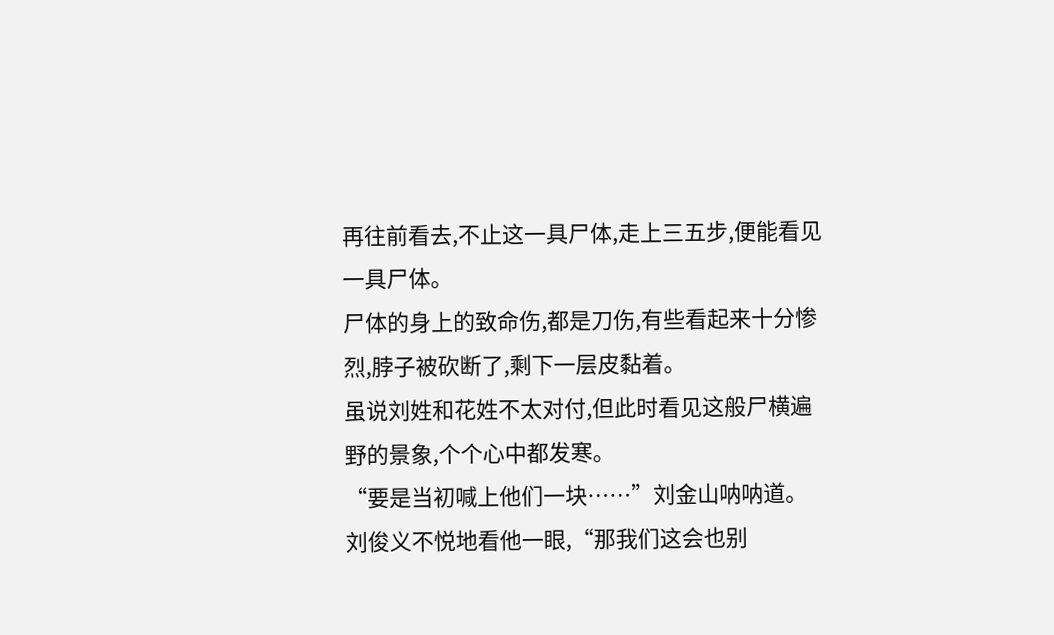再往前看去,不止这一具尸体,走上三五步,便能看见一具尸体。
尸体的身上的致命伤,都是刀伤,有些看起来十分惨烈,脖子被砍断了,剩下一层皮黏着。
虽说刘姓和花姓不太对付,但此时看见这般尸横遍野的景象,个个心中都发寒。
“要是当初喊上他们一块……”刘金山呐呐道。
刘俊义不悦地看他一眼,“那我们这会也别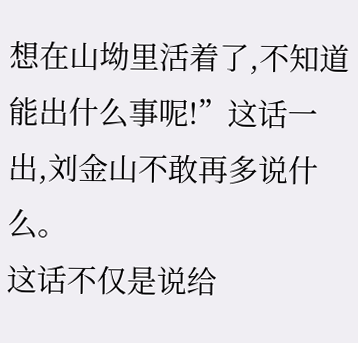想在山坳里活着了,不知道能出什么事呢!”这话一出,刘金山不敢再多说什么。
这话不仅是说给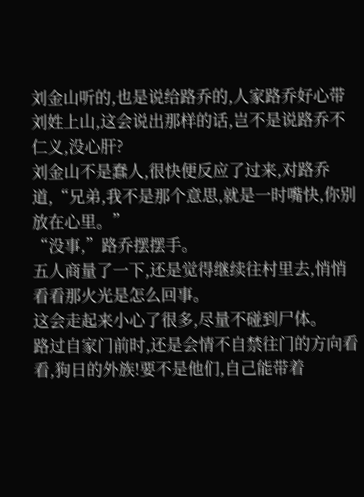刘金山听的,也是说给路乔的,人家路乔好心带刘姓上山,这会说出那样的话,岂不是说路乔不仁义,没心肝?
刘金山不是蠢人,很快便反应了过来,对路乔道,“兄弟,我不是那个意思,就是一时嘴快,你别放在心里。”
“没事,”路乔摆摆手。
五人商量了一下,还是觉得继续往村里去,悄悄看看那火光是怎么回事。
这会走起来小心了很多,尽量不碰到尸体。
路过自家门前时,还是会情不自禁往门的方向看看,狗日的外族!要不是他们,自己能带着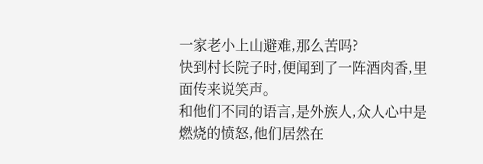一家老小上山避难,那么苦吗?
快到村长院子时,便闻到了一阵酒肉香,里面传来说笑声。
和他们不同的语言,是外族人,众人心中是燃烧的愤怒,他们居然在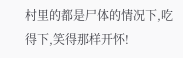村里的都是尸体的情况下,吃得下,笑得那样开怀!